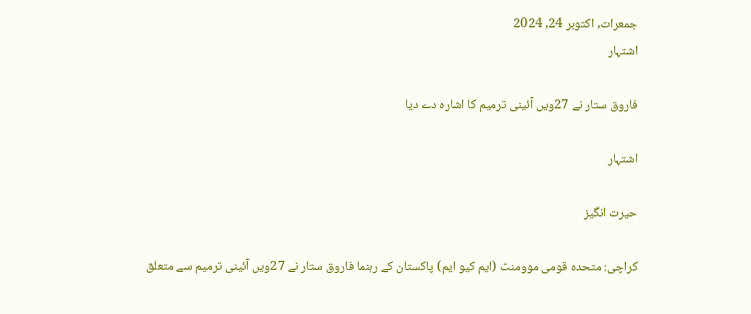جمعرات, اکتوبر 24, 2024
اشتہار

فاروق ستار نے 27ویں آئینی ترمیم کا اشارہ دے دیا

اشتہار

حیرت انگیز

کراچی: متحدہ قومی موومنٹ (ایم کیو ایم) پاکستان کے رہنما فاروق ستار نے 27ویں آئینی ترمیم سے متعلق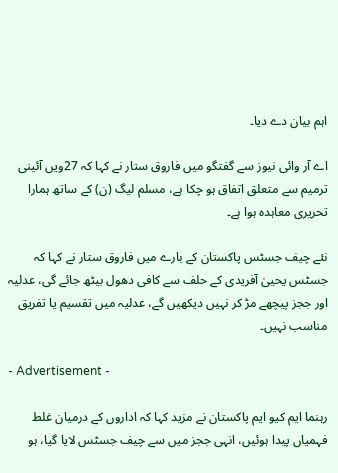اہم بیان دے دیا۔

اے آر وائی نیوز سے گفتگو میں فاروق ستار نے کہا کہ 27ویں آئینی ترمیم سے متعلق اتفاق ہو چکا ہے، مسلم لیگ (ن) کے ساتھ ہمارا تحریری معاہدہ ہوا ہے۔

نئے چیف جسٹس پاکستان کے بارے میں فاروق ستار نے کہا کہ جسٹس یحییٰ آفریدی کے حلف سے کافی دھول بیٹھ جائے گی، عدلیہ اور ججز پیچھے مڑ کر نہیں دیکھیں گے، عدلیہ میں تقسیم یا تفریق مناسب نہیں۔

- Advertisement -

رہنما ایم کیو ایم پاکستان نے مزید کہا کہ اداروں کے درمیان غلط فہمیاں پیدا ہوئیں، انہی ججز میں سے چیف جسٹس لایا گیا، ہو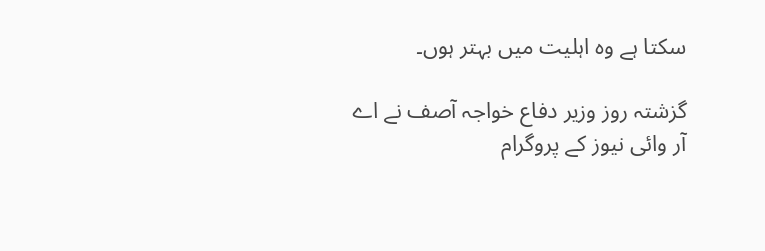سکتا ہے وہ اہلیت میں بہتر ہوں۔

گزشتہ روز وزیر دفاع خواجہ آصف نے اے آر وائی نیوز کے پروگرام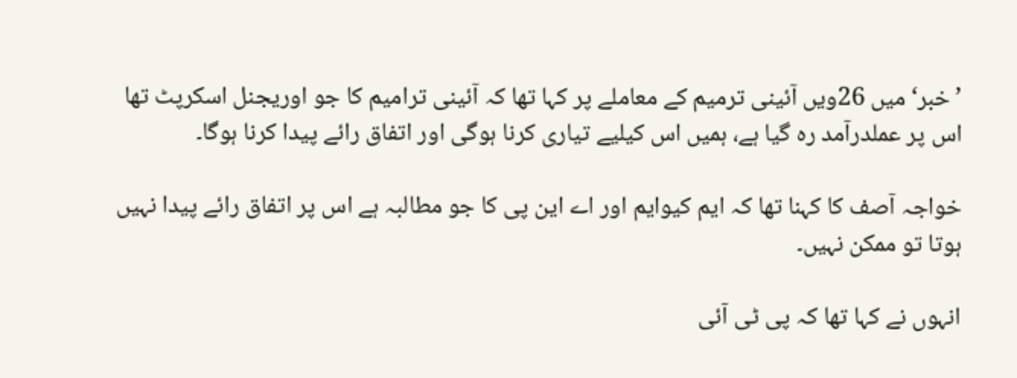’خبر‘ میں 26ویں آئینی ترمیم کے معاملے پر کہا تھا کہ آئینی ترامیم کا جو اوریجنل اسکرپٹ تھا اس پر عملدرآمد رہ گیا ہے، ہمیں اس کیلیے تیاری کرنا ہوگی اور اتفاق رائے پیدا کرنا ہوگا۔

خواجہ آصف کا کہنا تھا کہ ایم کیوایم اور اے این پی کا جو مطالبہ ہے اس پر اتفاق رائے پیدا نہیں ہوتا تو ممکن نہیں۔

انہوں نے کہا تھا کہ پی ٹی آئی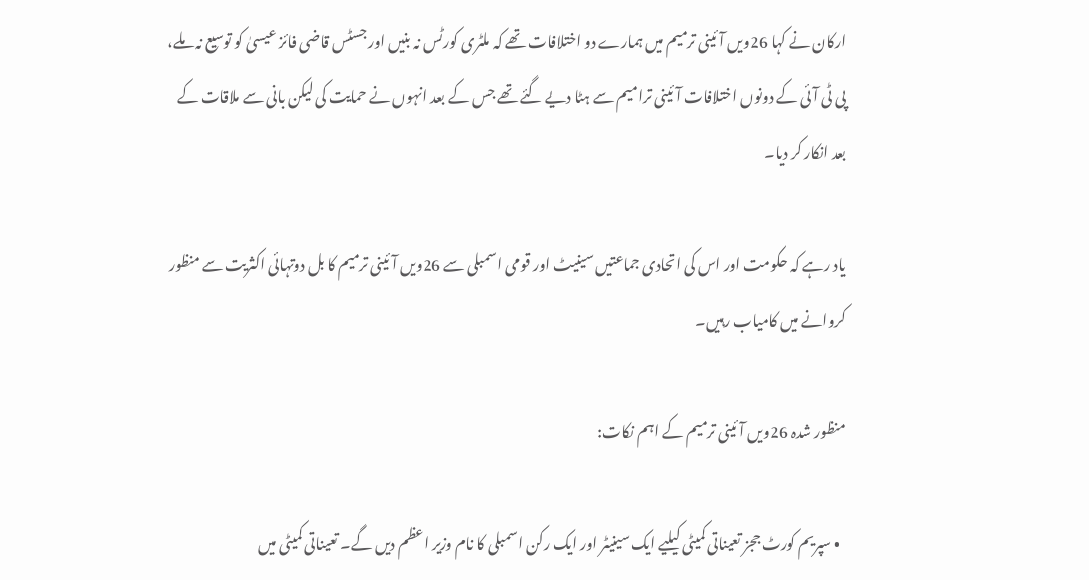ارکان نے کہا 26ویں آئینی ترمیم میں ہمارے دو اختلافات تھے کہ ملٹری کورٹس نہ بنیں اور جسٹس قاضی فائز عیسیٰ کو توسیع نہ ملے، پی ٹی آئی کے دونوں اختلافات آئینی ترامیم سے ہٹا دیے گئے تھے جس کے بعد انہوں نے حمایت کی لیکن بانی سے ملاقات کے بعد انکار کر دیا۔

یاد رہے کہ حکومت اور اس کی اتحادی جماعتیں سینیٹ اور قومی اسمبلی سے 26ویں آئینی ترمیم کا بل دوتہائی اکثریت سے منظور کروانے میں کامیاب رہیں۔

منظور شدہ 26ویں آئینی ترمیم کے اہم نکات:

  • سپریم کورٹ ججز تعیناتی کمیٹی کیلیے ایک سینیٹر اور ایک رکن اسمبلی کا نام وزیر اعظم دیں گے۔ تعیناتی کمیٹی میں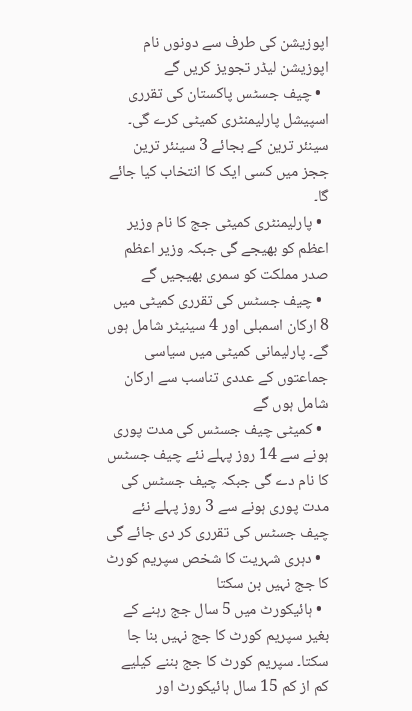اپوزیشن کی طرف سے دونوں نام اپوزیشن لیڈر تجویز کریں گے
  • چیف جسٹس پاکستان کی تقرری اسپیشل پارلیمنٹری کمیٹی کرے گی۔ سینئر ترین کے بجائے 3 سینئر ترین ججز میں کسی ایک کا انتخاب کیا جائے گا۔
  • پارلیمنٹری کمیٹی جج کا نام وزیر اعظم کو بھیجے گی جبکہ وزیر اعظم صدر مملکت کو سمری بھیجیں گے
  • چیف جسٹس کی تقرری کمیٹی میں 8 ارکان اسمبلی اور 4 سینیٹر شامل ہوں گے۔ پارلیمانی کمیٹی میں سیاسی جماعتوں کے عددی تناسب سے ارکان شامل ہوں گے
  • کمیٹی چیف جسٹس کی مدت پوری ہونے سے 14 روز پہلے نئے چیف جسٹس کا نام دے گی جبکہ چیف جسٹس کی مدت پوری ہونے سے 3 روز پہلے نئے چیف جسٹس کی تقرری کر دی جائے گی
  • دہری شہریت کا شخص سپریم کورٹ کا جج نہیں بن سکتا
  • ہائیکورٹ میں 5 سال جج رہنے کے بغیر سپریم کورٹ کا جج نہیں بنا جا سکتا۔ سپریم کورٹ کا جج بننے کیلیے کم از کم 15 سال ہائیکورٹ اور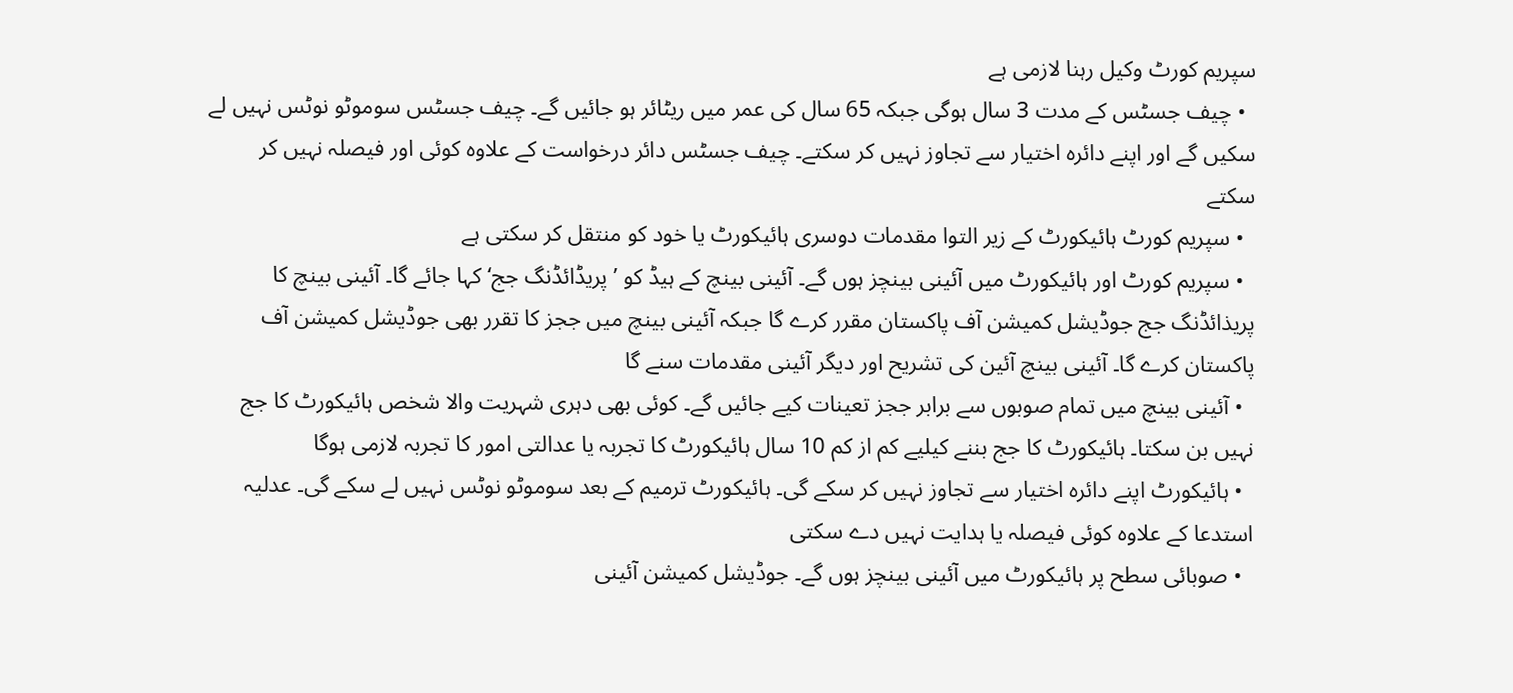سپریم کورٹ وکیل رہنا لازمی ہے
  • چیف جسٹس کے مدت 3 سال ہوگی جبکہ 65 سال کی عمر میں ریٹائر ہو جائیں گے۔ چیف جسٹس سوموٹو نوٹس نہیں لے سکیں گے اور اپنے دائرہ اختیار سے تجاوز نہیں کر سکتے۔ چیف جسٹس دائر درخواست کے علاوہ کوئی اور فیصلہ نہیں کر سکتے
  • سپریم کورٹ ہائیکورٹ کے زیر التوا مقدمات دوسری ہائیکورٹ یا خود کو منتقل کر سکتی ہے
  • سپریم کورٹ اور ہائیکورٹ میں آئینی بینچز ہوں گے۔ آئینی بینچ کے ہیڈ کو ’پریڈائڈنگ جج‘ کہا جائے گا۔ آئینی بینچ کا پریذائڈنگ جج جوڈیشل کمیشن آف پاکستان مقرر کرے گا جبکہ آئینی بینچ میں ججز کا تقرر بھی جوڈیشل کمیشن آف پاکستان کرے گا۔ آئینی بینچ آئین کی تشریح اور دیگر آئینی مقدمات سنے گا
  • آئینی بینچ میں تمام صوبوں سے برابر ججز تعینات کیے جائیں گے۔ کوئی بھی دہری شہریت والا شخص ہائیکورٹ کا جج نہیں بن سکتا۔ ہائیکورٹ کا جج بننے کیلیے کم از کم 10 سال ہائیکورٹ کا تجربہ یا عدالتی امور کا تجربہ لازمی ہوگا
  • ہائیکورٹ اپنے دائرہ اختیار سے تجاوز نہیں کر سکے گی۔ ہائیکورٹ ترمیم کے بعد سوموٹو نوٹس نہیں لے سکے گی۔ عدلیہ استدعا کے علاوہ کوئی فیصلہ یا ہدایت نہیں دے سکتی
  • صوبائی سطح پر ہائیکورٹ میں آئینی بینچز ہوں گے۔ جوڈیشل کمیشن آئینی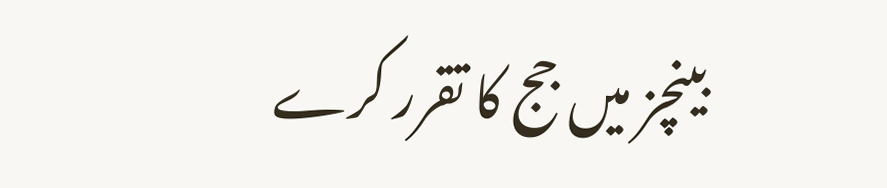بینچز میں جج کا تقرر کرے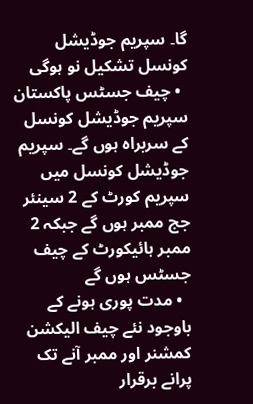گا۔ سپریم جوڈیشل کونسل تشکیل نو ہوگی
  • چیف جسٹس پاکستان سپریم جوڈیشل کونسل کے سربراہ ہوں گے۔ سپریم جوڈیشل کونسل میں سپریم کورٹ کے 2 سینئر جج ممبر ہوں گے جبکہ 2 ممبر ہائیکورٹ کے چیف جسٹس ہوں گے
  • مدت پوری ہونے کے باوجود نئے چیف الیکشن کمشنر اور ممبر آنے تک پرانے برقرار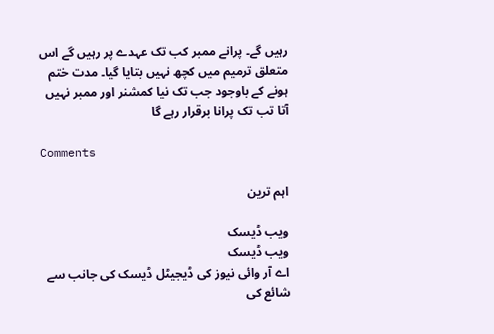رہیں گے۔ پرانے ممبر کب تک عہدے پر رہیں گے اس متعلق ترمیم میں کچھ نہیں بتایا گیا۔ مدت ختم ہونے کے باوجود جب تک نیا کمشنر اور ممبر نہیں آتا تب تک پرانا برقرار رہے گا

Comments

اہم ترین

ویب ڈیسک
ویب ڈیسک
اے آر وائی نیوز کی ڈیجیٹل ڈیسک کی جانب سے شائع کی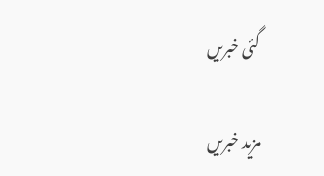گئی خبریں

مزید خبریں